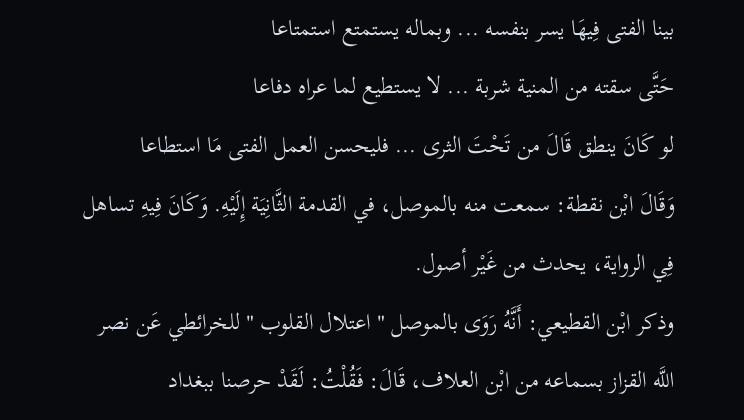بينا الفتى فِيهَا يسر بنفسه ... وبماله يستمتع استمتاعا
حَتَّى سقته من المنية شربة ... لا يستطيع لما عراه دفاعا
لو كَانَ ينطق قَالَ من تَحْتَ الثرى ... فليحسن العمل الفتى مَا استطاعا
وَقَالَ ابْن نقطة: سمعت منه بالموصل، في القدمة الثَّانِيَة إِلَيْهِ. وَكَانَ فِيهِ تساهل فِي الرواية، يحدث من غَيْر أصول.
وذكر ابْن القطيعي: أَنَّهُ رَوَى بالموصل " اعتلال القلوب " للخرائطي عَن نصر اللَّه القزاز بسماعه من ابْن العلاف، قَالَ: فَقُلْتُ: لَقَدْ حرصنا ببغداد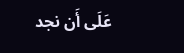عَلَى أَن نجد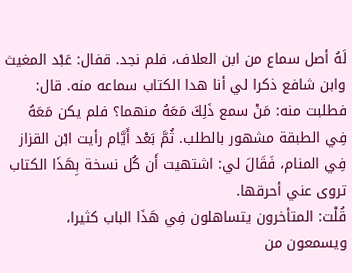لَهُ أصل سماع من ابن العلاف، فلم نجد. قفال: عَبْد المغيث وابن شافع ذكرا لي أنا هدا الكتاب سماعه منه. قال: فطلبت منه: مَنْ سمع ذَلِكَ مَعَهُ منهما؟ فلم يكن مَعَهُ فِي الطبقة مشهور بالطلب. ثُمَّ بَعْد أَيَّام رأيت ابْن القزاز فِي المنام، فَقَالَ لي: اشتهيت أَن كُل نسخة بِهَذَا الكتاب تروى عني أحرقها.
قُلْت: المتأخرون يتساهلون فِي هَذَا الباب كثيرا، ويسمعون من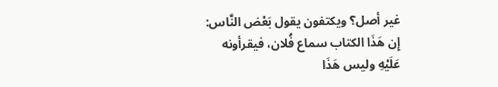غير أصل؟ ويكتفون يقول بَعْض النَّاس: إِن هَذَا الكتاب سماع فُلان، فيقرأونه عَلَيْهِ وليس هَذَا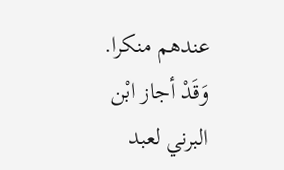عندهم منكرا. وَقَدْ أجاز ابْن البرني لعبد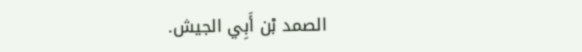الصمد بْن أَبِي الجيش.